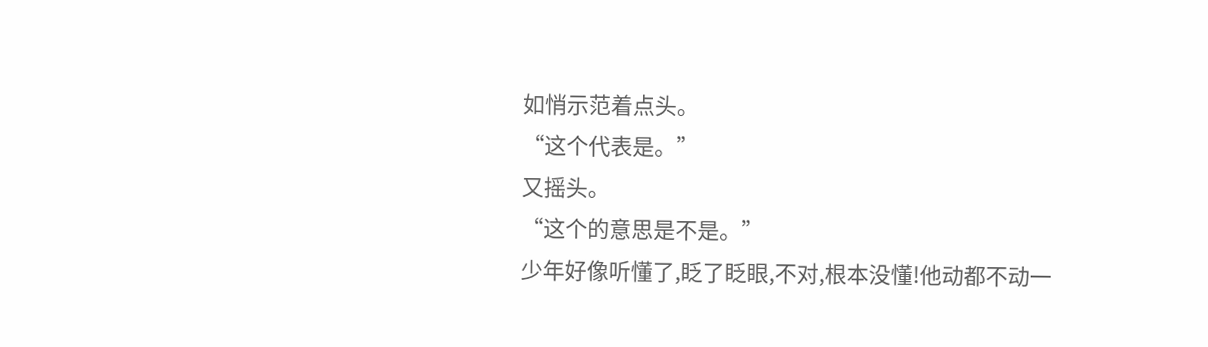如悄示范着点头。
“这个代表是。”
又摇头。
“这个的意思是不是。”
少年好像听懂了,眨了眨眼,不对,根本没懂!他动都不动一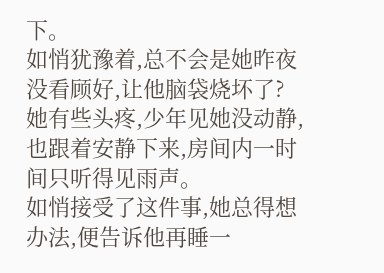下。
如悄犹豫着,总不会是她昨夜没看顾好,让他脑袋烧坏了?她有些头疼,少年见她没动静,也跟着安静下来,房间内一时间只听得见雨声。
如悄接受了这件事,她总得想办法,便告诉他再睡一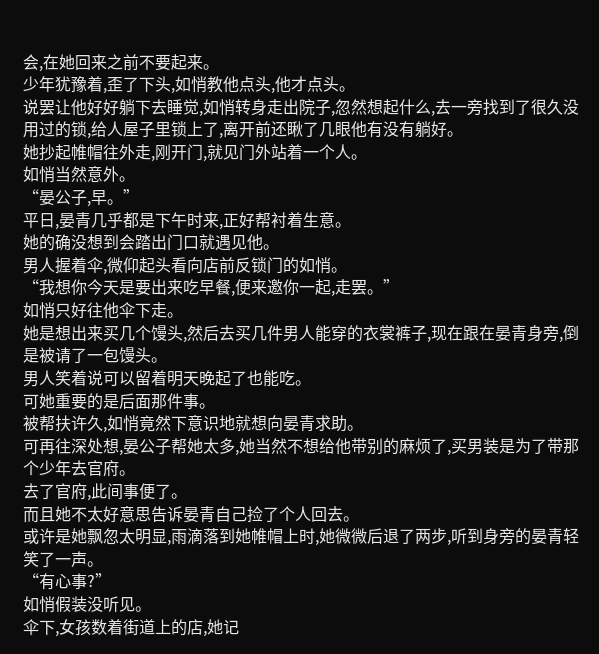会,在她回来之前不要起来。
少年犹豫着,歪了下头,如悄教他点头,他才点头。
说罢让他好好躺下去睡觉,如悄转身走出院子,忽然想起什么,去一旁找到了很久没用过的锁,给人屋子里锁上了,离开前还瞅了几眼他有没有躺好。
她抄起帷帽往外走,刚开门,就见门外站着一个人。
如悄当然意外。
“晏公子,早。”
平日,晏青几乎都是下午时来,正好帮衬着生意。
她的确没想到会踏出门口就遇见他。
男人握着伞,微仰起头看向店前反锁门的如悄。
“我想你今天是要出来吃早餐,便来邀你一起,走罢。”
如悄只好往他伞下走。
她是想出来买几个馒头,然后去买几件男人能穿的衣裳裤子,现在跟在晏青身旁,倒是被请了一包馒头。
男人笑着说可以留着明天晚起了也能吃。
可她重要的是后面那件事。
被帮扶许久,如悄竟然下意识地就想向晏青求助。
可再往深处想,晏公子帮她太多,她当然不想给他带别的麻烦了,买男装是为了带那个少年去官府。
去了官府,此间事便了。
而且她不太好意思告诉晏青自己捡了个人回去。
或许是她飘忽太明显,雨滴落到她帷帽上时,她微微后退了两步,听到身旁的晏青轻笑了一声。
“有心事?”
如悄假装没听见。
伞下,女孩数着街道上的店,她记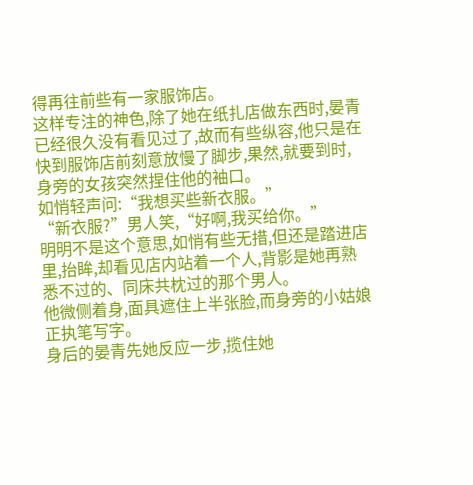得再往前些有一家服饰店。
这样专注的神色,除了她在纸扎店做东西时,晏青已经很久没有看见过了,故而有些纵容,他只是在快到服饰店前刻意放慢了脚步,果然,就要到时,身旁的女孩突然捏住他的袖口。
如悄轻声问:“我想买些新衣服。”
“新衣服?”男人笑,“好啊,我买给你。”
明明不是这个意思,如悄有些无措,但还是踏进店里,抬眸,却看见店内站着一个人,背影是她再熟悉不过的、同床共枕过的那个男人。
他微侧着身,面具遮住上半张脸,而身旁的小姑娘正执笔写字。
身后的晏青先她反应一步,揽住她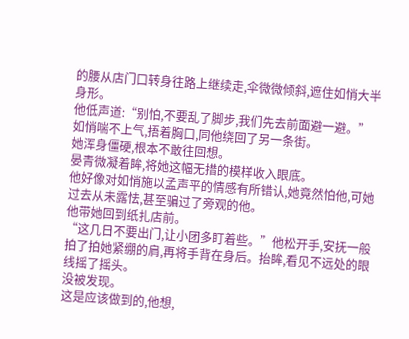的腰从店门口转身往路上继续走,伞微微倾斜,遮住如悄大半身形。
他低声道:“别怕,不要乱了脚步,我们先去前面避一避。”
如悄喘不上气,捂着胸口,同他绕回了另一条街。
她浑身僵硬,根本不敢往回想。
晏青微凝着眸,将她这幅无措的模样收入眼底。
他好像对如悄施以孟声平的情感有所错认,她竟然怕他,可她过去从未露怯,甚至骗过了旁观的他。
他带她回到纸扎店前。
“这几日不要出门,让小团多盯着些。”他松开手,安抚一般拍了拍她紧绷的肩,再将手背在身后。抬眸,看见不远处的眼线摇了摇头。
没被发现。
这是应该做到的,他想,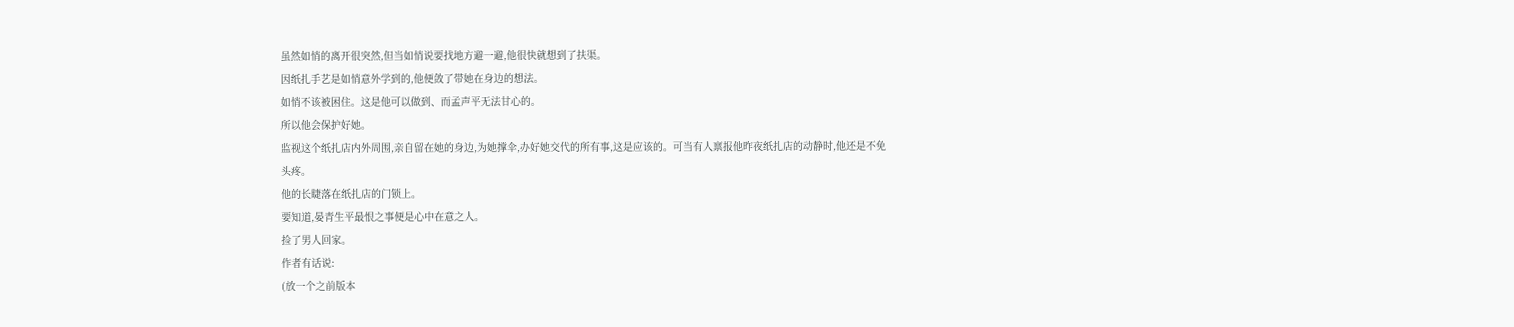虽然如悄的离开很突然,但当如悄说要找地方避一避,他很快就想到了扶渠。
因纸扎手艺是如悄意外学到的,他便敛了带她在身边的想法。
如悄不该被困住。这是他可以做到、而孟声平无法甘心的。
所以他会保护好她。
监视这个纸扎店内外周围,亲自留在她的身边,为她撑伞,办好她交代的所有事,这是应该的。可当有人禀报他昨夜纸扎店的动静时,他还是不免头疼。
他的长睫落在纸扎店的门锁上。
要知道,晏青生平最恨之事便是心中在意之人。
捡了男人回家。
作者有话说:
(放一个之前版本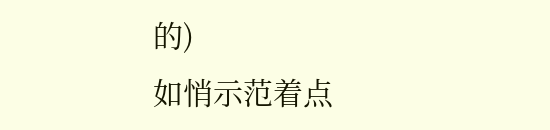的)
如悄示范着点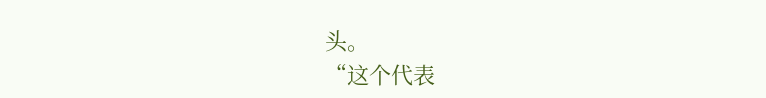头。
“这个代表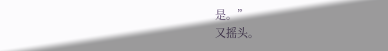是。”
又摇头。